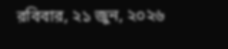রবিবার, ২১ জুন, ২০২৬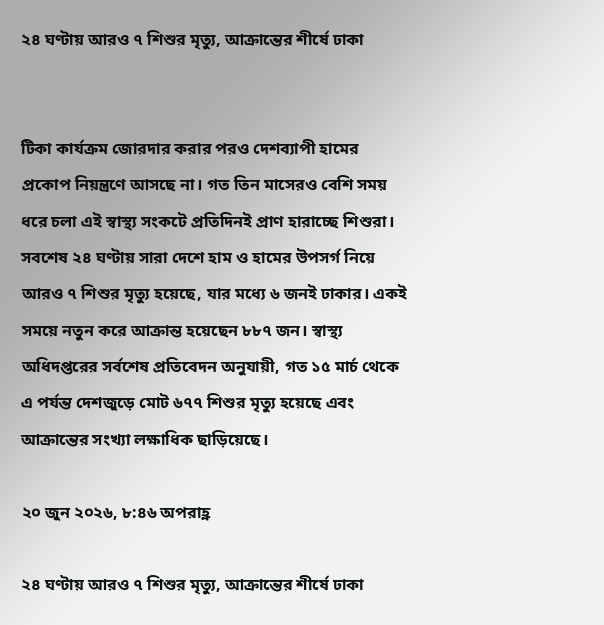২৪ ঘণ্টায় আরও ৭ শিশুর মৃত্যু, আক্রান্তের শীর্ষে ঢাকা


টিকা কার্যক্রম জোরদার করার পরও দেশব্যাপী হামের প্রকোপ নিয়ন্ত্রণে আসছে না। গত তিন মাসেরও বেশি সময় ধরে চলা এই স্বাস্থ্য সংকটে প্রতিদিনই প্রাণ হারাচ্ছে শিশুরা। সবশেষ ২৪ ঘণ্টায় সারা দেশে হাম ও হামের উপসর্গ নিয়ে আরও ৭ শিশুর মৃত্যু হয়েছে, যার মধ্যে ৬ জনই ঢাকার। একই সময়ে নতুন করে আক্রান্ত হয়েছেন ৮৮৭ জন। স্বাস্থ্য অধিদপ্তরের সর্বশেষ প্রতিবেদন অনুযায়ী, গত ১৫ মার্চ থেকে এ পর্যন্ত দেশজুড়ে মোট ৬৭৭ শিশুর মৃত্যু হয়েছে এবং আক্রান্তের সংখ্যা লক্ষাধিক ছাড়িয়েছে।

২০ জুন ২০২৬, ৮:৪৬ অপরাহ্ণ

২৪ ঘণ্টায় আরও ৭ শিশুর মৃত্যু, আক্রান্তের শীর্ষে ঢাকা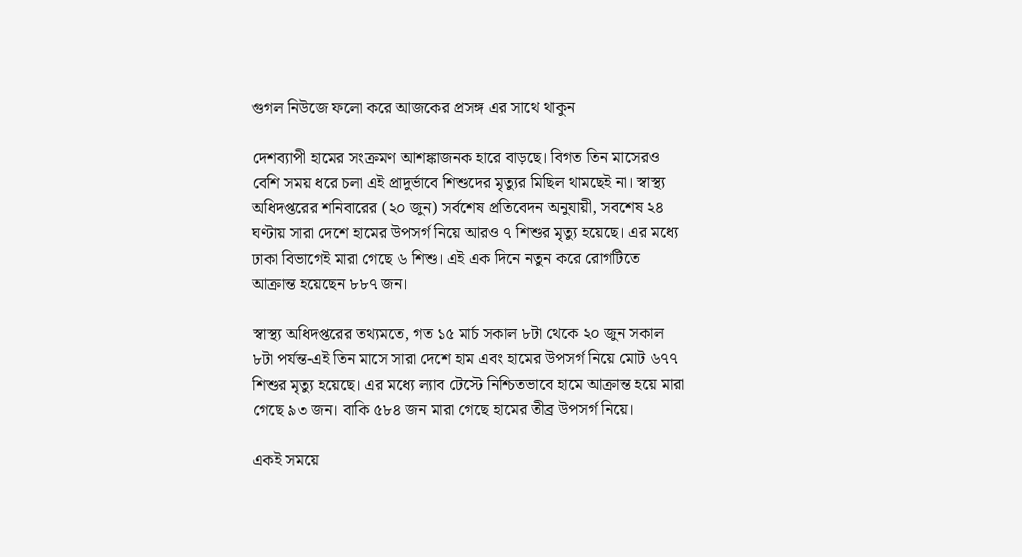গুগল নিউজে ফলো করে আজকের প্রসঙ্গ এর সাথে থাকুন

দেশব্যাপী হামের সংক্রমণ আশঙ্কাজনক হারে বাড়ছে। বিগত তিন মাসেরও বেশি সময় ধরে চলা এই প্রাদুর্ভাবে শিশুদের মৃত্যুর মিছিল থামছেই না। স্বাস্থ্য অধিদপ্তরের শনিবারের (২০ জুন) সর্বশেষ প্রতিবেদন অনুযায়ী, সবশেষ ২৪ ঘণ্টায় সারা দেশে হামের উপসর্গ নিয়ে আরও ৭ শিশুর মৃত্যু হয়েছে। এর মধ্যে ঢাকা বিভাগেই মারা গেছে ৬ শিশু। এই এক দিনে নতুন করে রোগটিতে আক্রান্ত হয়েছেন ৮৮৭ জন।

স্বাস্থ্য অধিদপ্তরের তথ্যমতে, গত ১৫ মার্চ সকাল ৮টা থেকে ২০ জুন সকাল ৮টা পর্যন্ত-এই তিন মাসে সারা দেশে হাম এবং হামের উপসর্গ নিয়ে মোট ৬৭৭ শিশুর মৃত্যু হয়েছে। এর মধ্যে ল্যাব টেস্টে নিশ্চিতভাবে হামে আক্রান্ত হয়ে মারা গেছে ৯৩ জন। বাকি ৫৮৪ জন মারা গেছে হামের তীব্র উপসর্গ নিয়ে।

একই সময়ে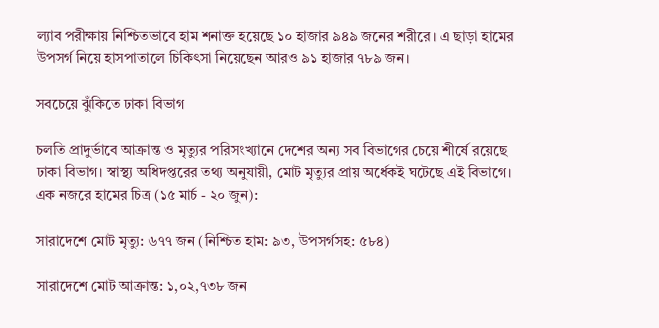ল্যাব পরীক্ষায় নিশ্চিতভাবে হাম শনাক্ত হয়েছে ১০ হাজার ৯৪৯ জনের শরীরে। এ ছাড়া হামের উপসর্গ নিয়ে হাসপাতালে চিকিৎসা নিয়েছেন আরও ৯১ হাজার ৭৮৯ জন।

সবচেয়ে ঝুঁকিতে ঢাকা বিভাগ

চলতি প্রাদুর্ভাবে আক্রান্ত ও মৃত্যুর পরিসংখ্যানে দেশের অন্য সব বিভাগের চেয়ে শীর্ষে রয়েছে ঢাকা বিভাগ। স্বাস্থ্য অধিদপ্তরের তথ্য অনুযায়ী, মোট মৃত্যুর প্রায় অর্ধেকই ঘটেছে এই বিভাগে। এক নজরে হামের চিত্র (১৫ মার্চ - ২০ জুন):

সারাদেশে মোট মৃত্যু: ৬৭৭ জন (নিশ্চিত হাম: ৯৩, উপসর্গসহ: ৫৮৪)

সারাদেশে মোট আক্রান্ত: ১,০২,৭৩৮ জন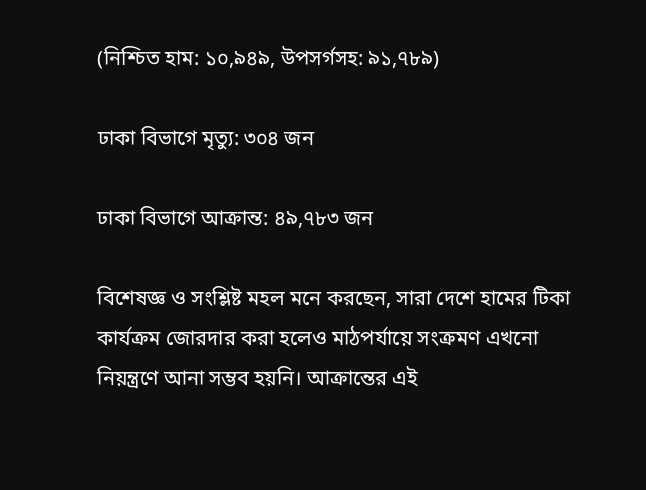(নিশ্চিত হাম: ১০,৯৪৯, উপসর্গসহ: ৯১,৭৮৯)

ঢাকা বিভাগে মৃত্যু: ৩০৪ জন

ঢাকা বিভাগে আক্রান্ত: ৪৯,৭৮৩ জন

বিশেষজ্ঞ ও সংশ্লিষ্ট মহল মনে করছেন, সারা দেশে হামের টিকা কার্যক্রম জোরদার করা হলেও মাঠপর্যায়ে সংক্রমণ এখনো নিয়ন্ত্রণে আনা সম্ভব হয়নি। আক্রান্তের এই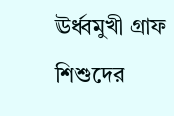ঊর্ধ্বমুখী গ্রাফ শিশুদের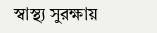স্বাস্থ্য সুরক্ষায়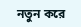নতুন করে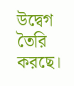উদ্বেগ তৈরি করছে।